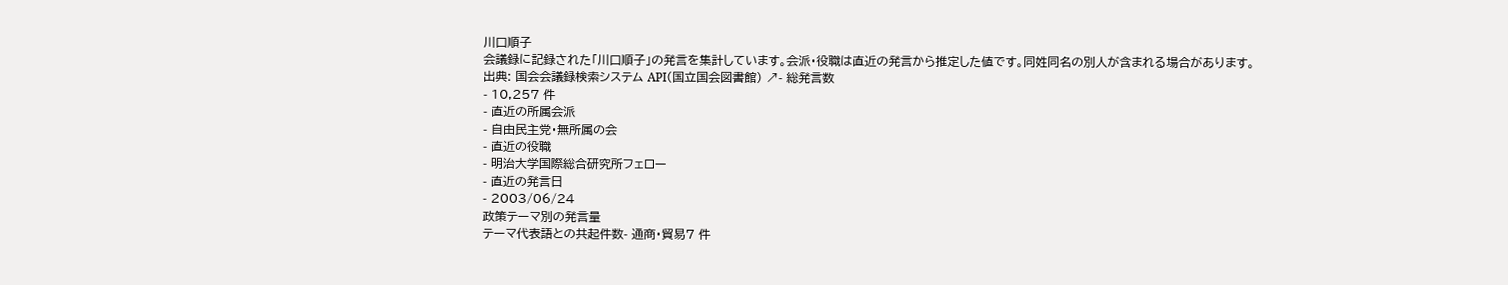川口順子
会議録に記録された「川口順子」の発言を集計しています。会派・役職は直近の発言から推定した値です。同姓同名の別人が含まれる場合があります。
出典: 国会会議録検索システム API(国立国会図書館) ↗- 総発言数
- 10,257 件
- 直近の所属会派
- 自由民主党・無所属の会
- 直近の役職
- 明治大学国際総合研究所フェロー
- 直近の発言日
- 2003/06/24
政策テーマ別の発言量
テーマ代表語との共起件数- 通商・貿易7 件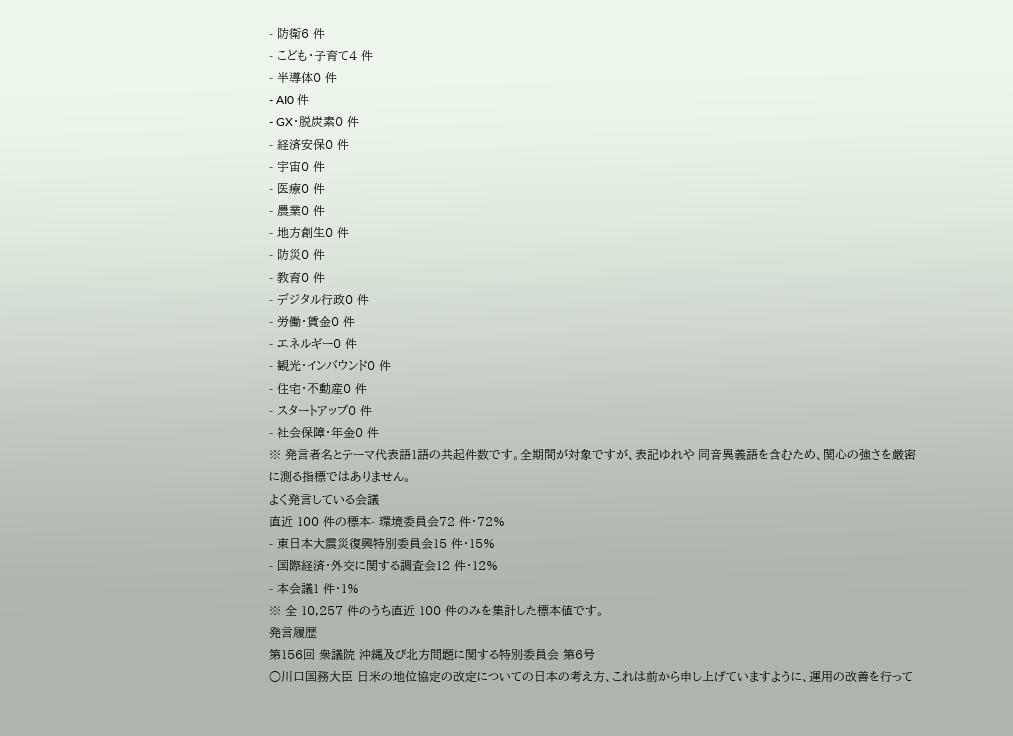- 防衛6 件
- こども・子育て4 件
- 半導体0 件
- AI0 件
- GX・脱炭素0 件
- 経済安保0 件
- 宇宙0 件
- 医療0 件
- 農業0 件
- 地方創生0 件
- 防災0 件
- 教育0 件
- デジタル行政0 件
- 労働・賃金0 件
- エネルギー0 件
- 観光・インバウンド0 件
- 住宅・不動産0 件
- スタートアップ0 件
- 社会保障・年金0 件
※ 発言者名とテーマ代表語1語の共起件数です。全期間が対象ですが、表記ゆれや 同音異義語を含むため、関心の強さを厳密に測る指標ではありません。
よく発言している会議
直近 100 件の標本- 環境委員会72 件・72%
- 東日本大震災復興特別委員会15 件・15%
- 国際経済・外交に関する調査会12 件・12%
- 本会議1 件・1%
※ 全 10,257 件のうち直近 100 件のみを集計した標本値です。
発言履歴
第156回 衆議院 沖縄及び北方問題に関する特別委員会 第6号
○川口国務大臣 日米の地位協定の改定についての日本の考え方、これは前から申し上げていますように、運用の改善を行って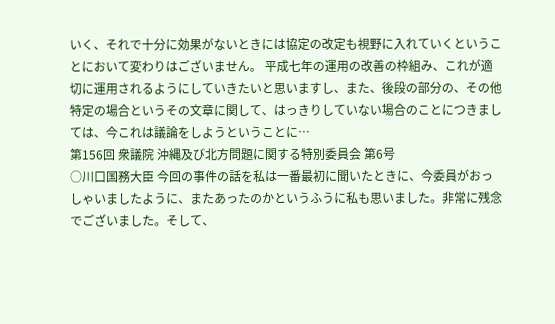いく、それで十分に効果がないときには協定の改定も視野に入れていくということにおいて変わりはございません。 平成七年の運用の改善の枠組み、これが適切に運用されるようにしていきたいと思いますし、また、後段の部分の、その他特定の場合というその文章に関して、はっきりしていない場合のことにつきましては、今これは議論をしようということに…
第156回 衆議院 沖縄及び北方問題に関する特別委員会 第6号
○川口国務大臣 今回の事件の話を私は一番最初に聞いたときに、今委員がおっしゃいましたように、またあったのかというふうに私も思いました。非常に残念でございました。そして、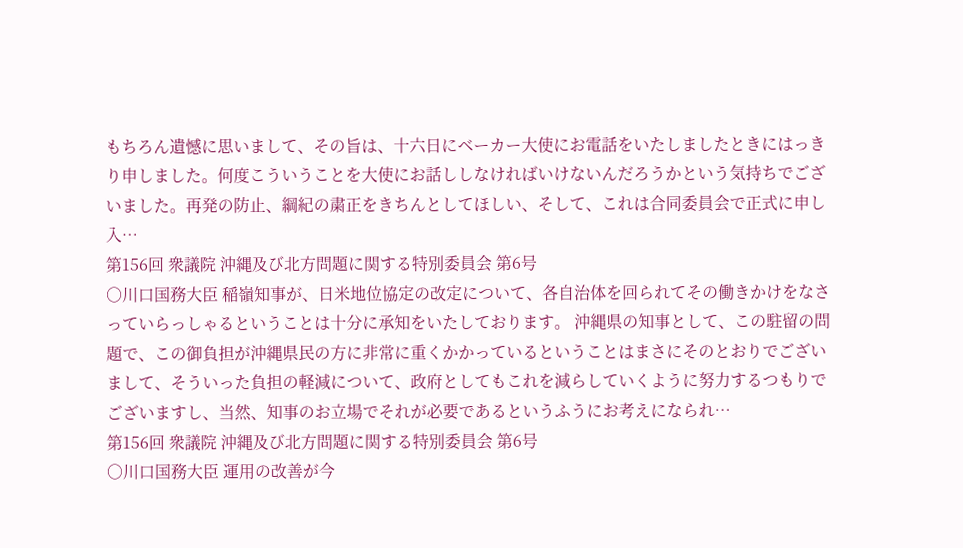もちろん遺憾に思いまして、その旨は、十六日にベーカー大使にお電話をいたしましたときにはっきり申しました。何度こういうことを大使にお話ししなければいけないんだろうかという気持ちでございました。再発の防止、綱紀の粛正をきちんとしてほしい、そして、これは合同委員会で正式に申し入…
第156回 衆議院 沖縄及び北方問題に関する特別委員会 第6号
○川口国務大臣 稲嶺知事が、日米地位協定の改定について、各自治体を回られてその働きかけをなさっていらっしゃるということは十分に承知をいたしております。 沖縄県の知事として、この駐留の問題で、この御負担が沖縄県民の方に非常に重くかかっているということはまさにそのとおりでございまして、そういった負担の軽減について、政府としてもこれを減らしていくように努力するつもりでございますし、当然、知事のお立場でそれが必要であるというふうにお考えになられ…
第156回 衆議院 沖縄及び北方問題に関する特別委員会 第6号
○川口国務大臣 運用の改善が今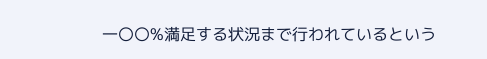一〇〇%満足する状況まで行われているという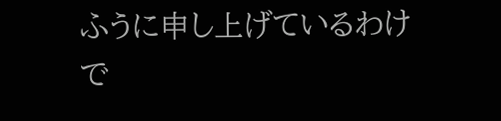ふうに申し上げているわけで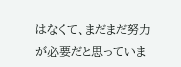はなくて、まだまだ努力が必要だと思っていま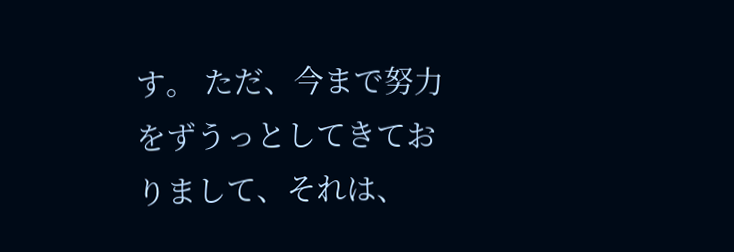す。 ただ、今まで努力をずうっとしてきておりまして、それは、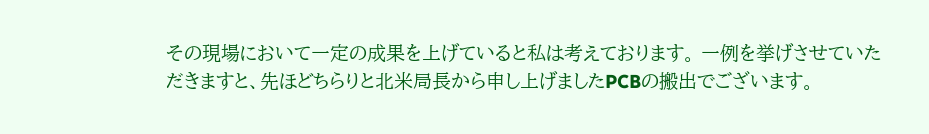その現場において一定の成果を上げていると私は考えております。 一例を挙げさせていただきますと、先ほどちらりと北米局長から申し上げましたPCBの搬出でございます。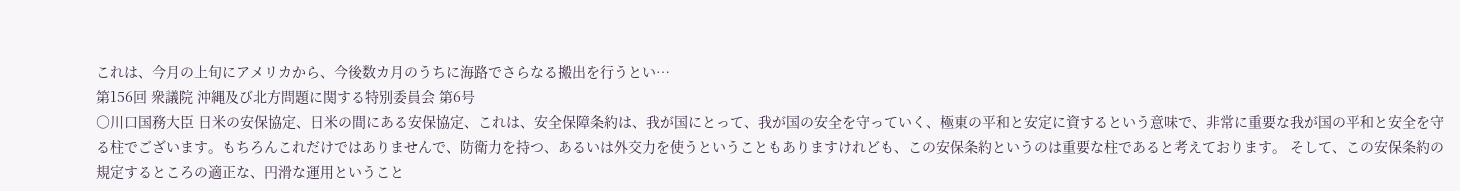これは、今月の上旬にアメリカから、今後数カ月のうちに海路でさらなる搬出を行うとい…
第156回 衆議院 沖縄及び北方問題に関する特別委員会 第6号
○川口国務大臣 日米の安保協定、日米の間にある安保協定、これは、安全保障条約は、我が国にとって、我が国の安全を守っていく、極東の平和と安定に資するという意味で、非常に重要な我が国の平和と安全を守る柱でございます。もちろんこれだけではありませんで、防衛力を持つ、あるいは外交力を使うということもありますけれども、この安保条約というのは重要な柱であると考えております。 そして、この安保条約の規定するところの適正な、円滑な運用ということ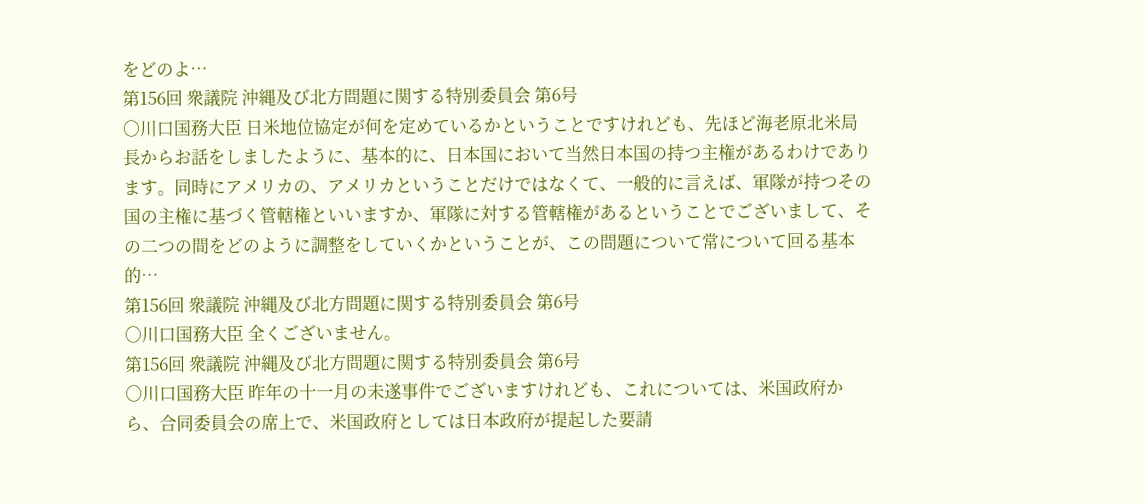をどのよ…
第156回 衆議院 沖縄及び北方問題に関する特別委員会 第6号
○川口国務大臣 日米地位協定が何を定めているかということですけれども、先ほど海老原北米局長からお話をしましたように、基本的に、日本国において当然日本国の持つ主権があるわけであります。同時にアメリカの、アメリカということだけではなくて、一般的に言えば、軍隊が持つその国の主権に基づく管轄権といいますか、軍隊に対する管轄権があるということでございまして、その二つの間をどのように調整をしていくかということが、この問題について常について回る基本的…
第156回 衆議院 沖縄及び北方問題に関する特別委員会 第6号
○川口国務大臣 全くございません。
第156回 衆議院 沖縄及び北方問題に関する特別委員会 第6号
○川口国務大臣 昨年の十一月の未遂事件でございますけれども、これについては、米国政府から、合同委員会の席上で、米国政府としては日本政府が提起した要請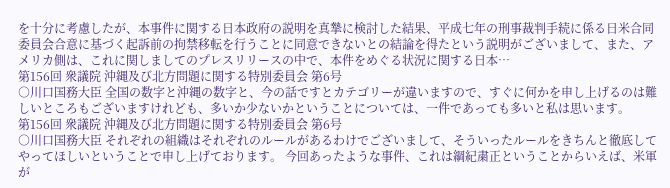を十分に考慮したが、本事件に関する日本政府の説明を真摯に検討した結果、平成七年の刑事裁判手続に係る日米合同委員会合意に基づく起訴前の拘禁移転を行うことに同意できないとの結論を得たという説明がございまして、また、アメリカ側は、これに関しましてのプレスリリースの中で、本件をめぐる状況に関する日本…
第156回 衆議院 沖縄及び北方問題に関する特別委員会 第6号
○川口国務大臣 全国の数字と沖縄の数字と、今の話ですとカテゴリーが違いますので、すぐに何かを申し上げるのは難しいところもございますけれども、多いか少ないかということについては、一件であっても多いと私は思います。
第156回 衆議院 沖縄及び北方問題に関する特別委員会 第6号
○川口国務大臣 それぞれの組織はそれぞれのルールがあるわけでございまして、そういったルールをきちんと徹底してやってほしいということで申し上げております。 今回あったような事件、これは綱紀粛正ということからいえば、米軍が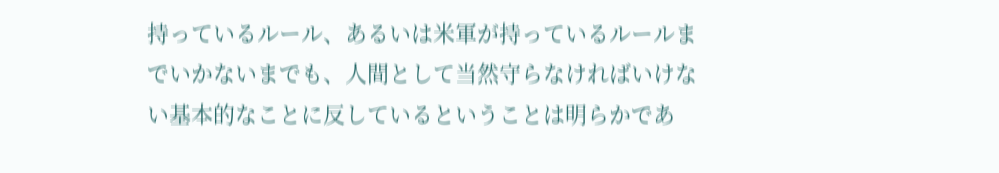持っているルール、あるいは米軍が持っているルールまでいかないまでも、人間として当然守らなければいけない基本的なことに反しているということは明らかであ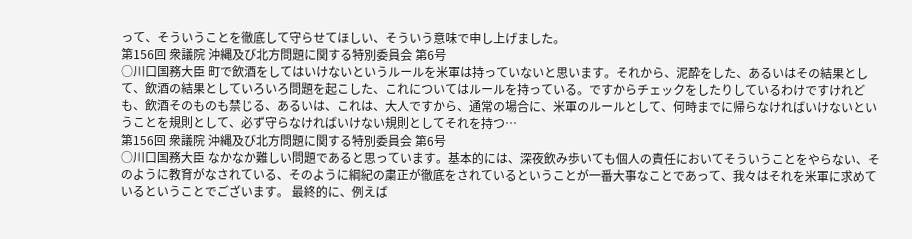って、そういうことを徹底して守らせてほしい、そういう意味で申し上げました。
第156回 衆議院 沖縄及び北方問題に関する特別委員会 第6号
○川口国務大臣 町で飲酒をしてはいけないというルールを米軍は持っていないと思います。それから、泥酔をした、あるいはその結果として、飲酒の結果としていろいろ問題を起こした、これについてはルールを持っている。ですからチェックをしたりしているわけですけれども、飲酒そのものも禁じる、あるいは、これは、大人ですから、通常の場合に、米軍のルールとして、何時までに帰らなければいけないということを規則として、必ず守らなければいけない規則としてそれを持つ…
第156回 衆議院 沖縄及び北方問題に関する特別委員会 第6号
○川口国務大臣 なかなか難しい問題であると思っています。基本的には、深夜飲み歩いても個人の責任においてそういうことをやらない、そのように教育がなされている、そのように綱紀の粛正が徹底をされているということが一番大事なことであって、我々はそれを米軍に求めているということでございます。 最終的に、例えば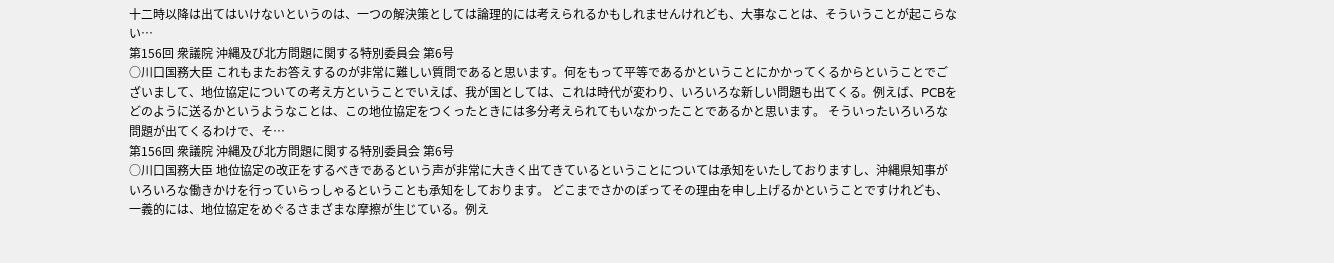十二時以降は出てはいけないというのは、一つの解決策としては論理的には考えられるかもしれませんけれども、大事なことは、そういうことが起こらない…
第156回 衆議院 沖縄及び北方問題に関する特別委員会 第6号
○川口国務大臣 これもまたお答えするのが非常に難しい質問であると思います。何をもって平等であるかということにかかってくるからということでございまして、地位協定についての考え方ということでいえば、我が国としては、これは時代が変わり、いろいろな新しい問題も出てくる。例えば、PCBをどのように送るかというようなことは、この地位協定をつくったときには多分考えられてもいなかったことであるかと思います。 そういったいろいろな問題が出てくるわけで、そ…
第156回 衆議院 沖縄及び北方問題に関する特別委員会 第6号
○川口国務大臣 地位協定の改正をするべきであるという声が非常に大きく出てきているということについては承知をいたしておりますし、沖縄県知事がいろいろな働きかけを行っていらっしゃるということも承知をしております。 どこまでさかのぼってその理由を申し上げるかということですけれども、一義的には、地位協定をめぐるさまざまな摩擦が生じている。例え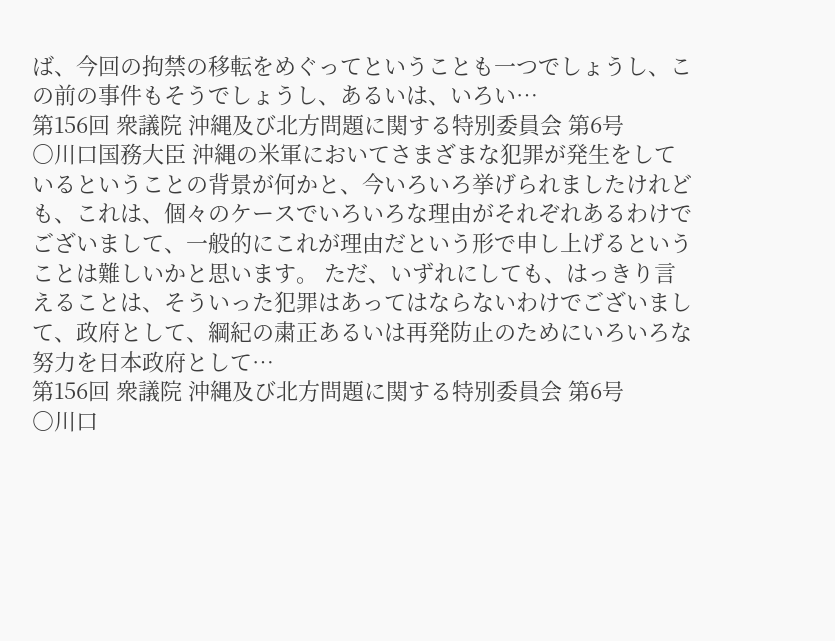ば、今回の拘禁の移転をめぐってということも一つでしょうし、この前の事件もそうでしょうし、あるいは、いろい…
第156回 衆議院 沖縄及び北方問題に関する特別委員会 第6号
○川口国務大臣 沖縄の米軍においてさまざまな犯罪が発生をしているということの背景が何かと、今いろいろ挙げられましたけれども、これは、個々のケースでいろいろな理由がそれぞれあるわけでございまして、一般的にこれが理由だという形で申し上げるということは難しいかと思います。 ただ、いずれにしても、はっきり言えることは、そういった犯罪はあってはならないわけでございまして、政府として、綱紀の粛正あるいは再発防止のためにいろいろな努力を日本政府として…
第156回 衆議院 沖縄及び北方問題に関する特別委員会 第6号
○川口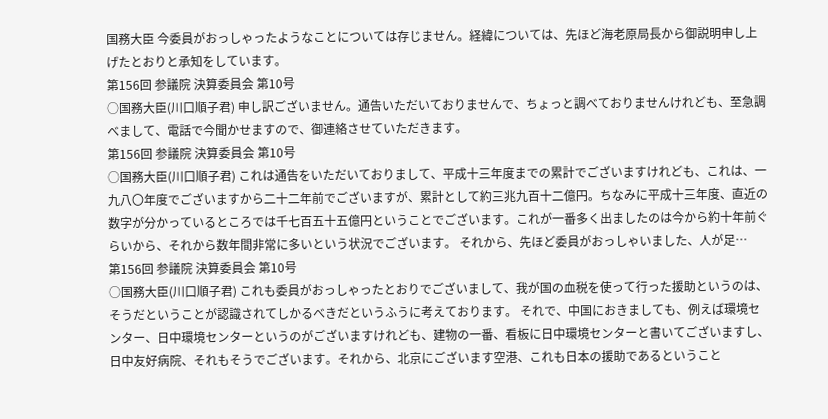国務大臣 今委員がおっしゃったようなことについては存じません。経緯については、先ほど海老原局長から御説明申し上げたとおりと承知をしています。
第156回 参議院 決算委員会 第10号
○国務大臣(川口順子君) 申し訳ございません。通告いただいておりませんで、ちょっと調べておりませんけれども、至急調べまして、電話で今聞かせますので、御連絡させていただきます。
第156回 参議院 決算委員会 第10号
○国務大臣(川口順子君) これは通告をいただいておりまして、平成十三年度までの累計でございますけれども、これは、一九八〇年度でございますから二十二年前でございますが、累計として約三兆九百十二億円。ちなみに平成十三年度、直近の数字が分かっているところでは千七百五十五億円ということでございます。これが一番多く出ましたのは今から約十年前ぐらいから、それから数年間非常に多いという状況でございます。 それから、先ほど委員がおっしゃいました、人が足…
第156回 参議院 決算委員会 第10号
○国務大臣(川口順子君) これも委員がおっしゃったとおりでございまして、我が国の血税を使って行った援助というのは、そうだということが認識されてしかるべきだというふうに考えております。 それで、中国におきましても、例えば環境センター、日中環境センターというのがございますけれども、建物の一番、看板に日中環境センターと書いてございますし、日中友好病院、それもそうでございます。それから、北京にございます空港、これも日本の援助であるということ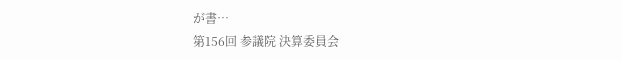が書…
第156回 参議院 決算委員会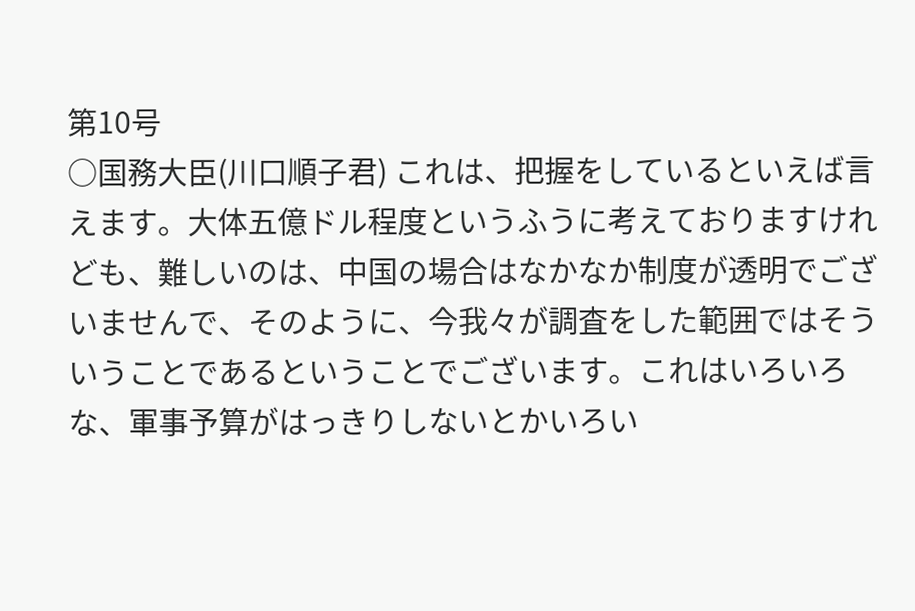第10号
○国務大臣(川口順子君) これは、把握をしているといえば言えます。大体五億ドル程度というふうに考えておりますけれども、難しいのは、中国の場合はなかなか制度が透明でございませんで、そのように、今我々が調査をした範囲ではそういうことであるということでございます。これはいろいろな、軍事予算がはっきりしないとかいろい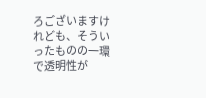ろございますけれども、そういったものの一環で透明性が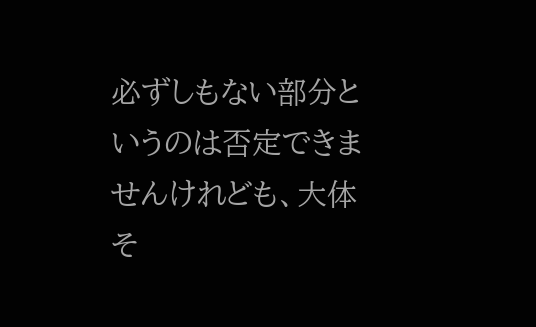必ずしもない部分というのは否定できませんけれども、大体そ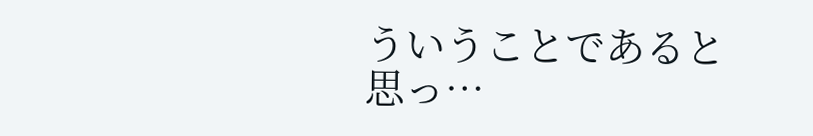ういうことであると思っ…